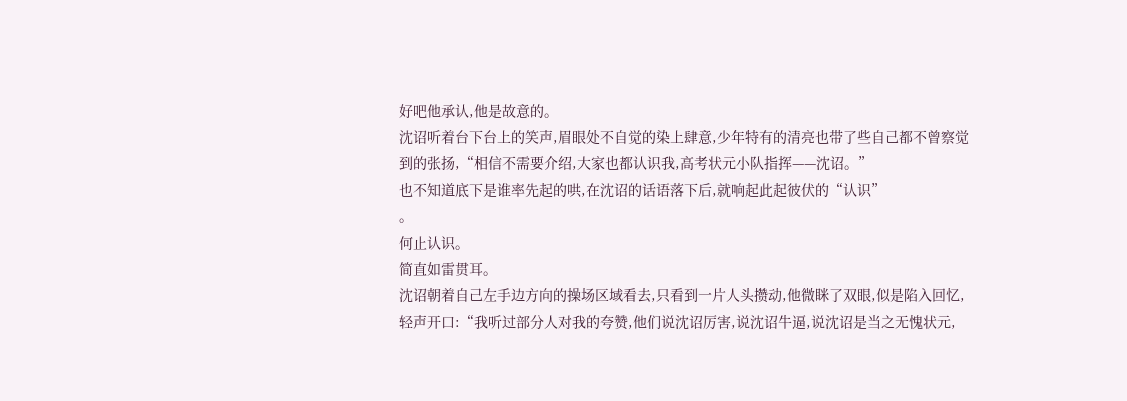好吧他承认,他是故意的。
沈诏听着台下台上的笑声,眉眼处不自觉的染上肆意,少年特有的清亮也带了些自己都不曾察觉到的张扬,“相信不需要介绍,大家也都认识我,高考状元小队指挥——沈诏。”
也不知道底下是谁率先起的哄,在沈诏的话语落下后,就响起此起彼伏的“认识”
。
何止认识。
简直如雷贯耳。
沈诏朝着自己左手边方向的操场区域看去,只看到一片人头攒动,他微眯了双眼,似是陷入回忆,轻声开口:“我听过部分人对我的夸赞,他们说沈诏厉害,说沈诏牛逼,说沈诏是当之无愧状元,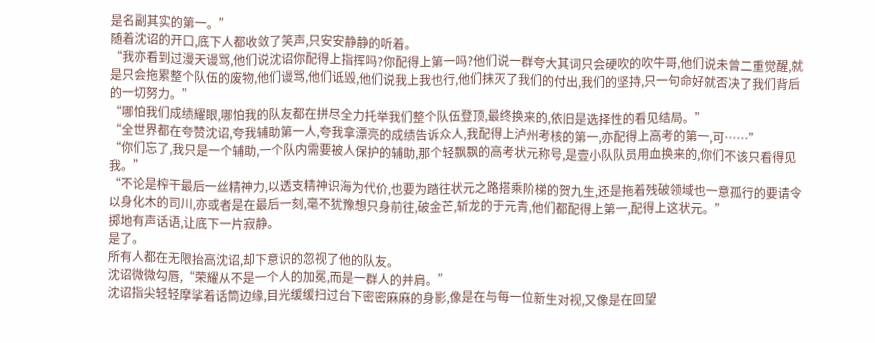是名副其实的第一。”
随着沈诏的开口,底下人都收敛了笑声,只安安静静的听着。
“我亦看到过漫天谩骂,他们说沈诏你配得上指挥吗?你配得上第一吗?他们说一群夸大其词只会硬吹的吹牛哥,他们说未曾二重觉醒,就是只会拖累整个队伍的废物,他们谩骂,他们诋毁,他们说我上我也行,他们抹灭了我们的付出,我们的坚持,只一句命好就否决了我们背后的一切努力。”
“哪怕我们成绩耀眼,哪怕我的队友都在拼尽全力托举我们整个队伍登顶,最终换来的,依旧是选择性的看见结局。”
“全世界都在夸赞沈诏,夸我辅助第一人,夸我拿漂亮的成绩告诉众人,我配得上泸州考核的第一,亦配得上高考的第一,可……”
“你们忘了,我只是一个辅助,一个队内需要被人保护的辅助,那个轻飘飘的高考状元称号,是壹小队队员用血换来的,你们不该只看得见我。”
“不论是榨干最后一丝精神力,以透支精神识海为代价,也要为踏往状元之路搭乘阶梯的贺九生,还是拖着残破领域也一意孤行的要请令以身化木的司川,亦或者是在最后一刻,毫不犹豫想只身前往,破金芒,斩龙的于元青,他们都配得上第一,配得上这状元。”
掷地有声话语,让底下一片寂静。
是了。
所有人都在无限抬高沈诏,却下意识的忽视了他的队友。
沈诏微微勾唇,“荣耀从不是一个人的加冕,而是一群人的并肩。”
沈诏指尖轻轻摩挲着话筒边缘,目光缓缓扫过台下密密麻麻的身影,像是在与每一位新生对视,又像是在回望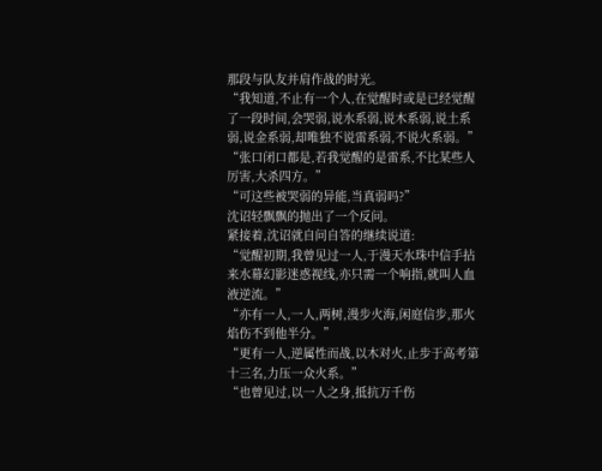那段与队友并肩作战的时光。
“我知道,不止有一个人,在觉醒时或是已经觉醒了一段时间,会哭弱,说水系弱,说木系弱,说土系弱,说金系弱,却唯独不说雷系弱,不说火系弱。”
“张口闭口都是,若我觉醒的是雷系,不比某些人厉害,大杀四方。”
“可这些被哭弱的异能,当真弱吗?”
沈诏轻飘飘的抛出了一个反问。
紧接着,沈诏就自问自答的继续说道:
“觉醒初期,我曾见过一人,于漫天水珠中信手拈来水幕幻影迷惑视线,亦只需一个响指,就叫人血液逆流。”
“亦有一人,一人,两树,漫步火海,闲庭信步,那火焰伤不到他半分。”
“更有一人,逆属性而战,以木对火,止步于高考第十三名,力压一众火系。”
“也曾见过,以一人之身,抵抗万千伤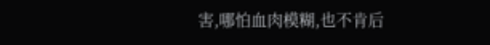害,哪怕血肉模糊,也不肯后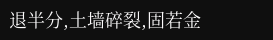退半分,土墙碎裂,固若金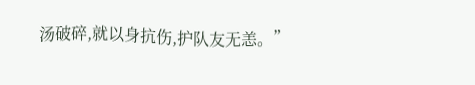汤破碎,就以身抗伤,护队友无恙。”